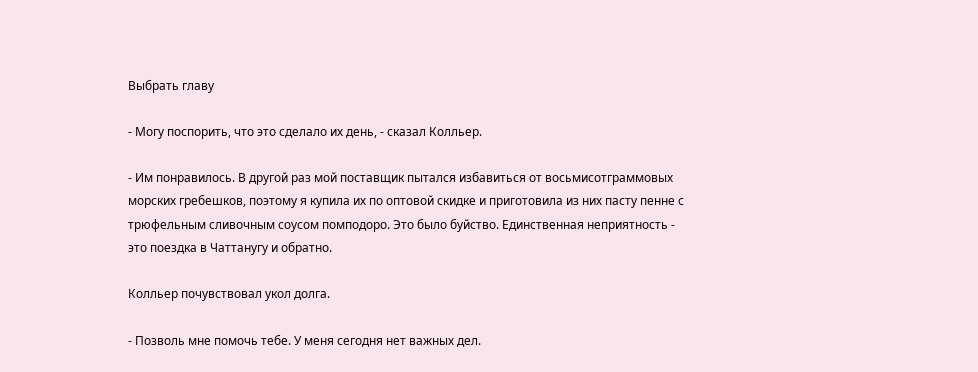Выбрать главу

- Могу поспорить, что это сделало их день, - сказал Колльер.

- Им понравилось. В другой раз мой поставщик пытался избавиться от восьмисотграммовых морских гребешков, поэтому я купила их по оптовой скидке и приготовила из них пасту пенне с трюфельным сливочным соусом помподоро. Это было буйство. Единственная неприятность - это поездка в Чаттанугу и обратно.

Колльер почувствовал укол долга.

- Позволь мне помочь тебе. У меня сегодня нет важных дел.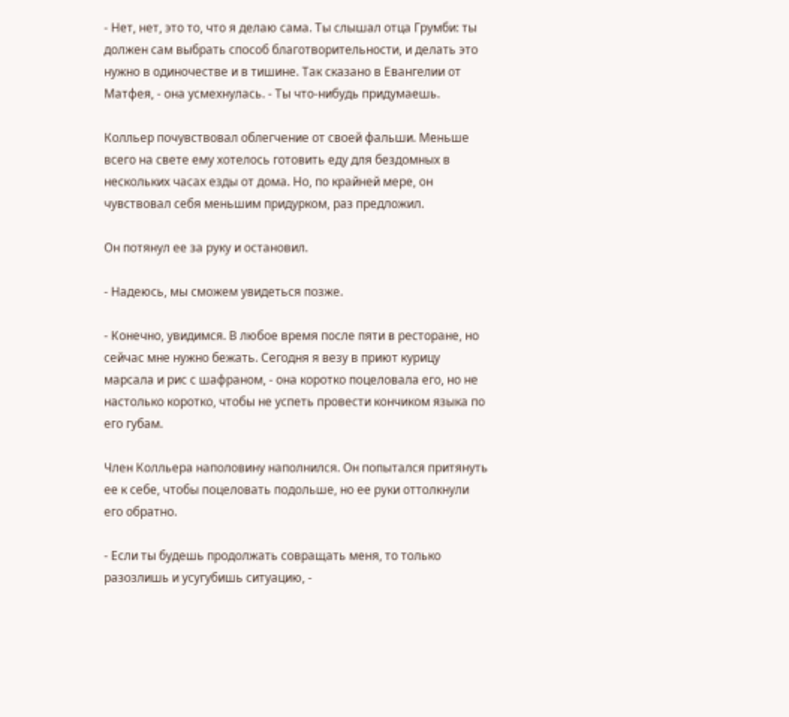- Нет, нет, это то, что я делаю сама. Ты слышал отца Грумби: ты должен сам выбрать способ благотворительности, и делать это нужно в одиночестве и в тишине. Так сказано в Евангелии от Матфея, - она усмехнулась. - Ты что-нибудь придумаешь.

Колльер почувствовал облегчение от своей фальши. Меньше всего на свете ему хотелось готовить еду для бездомных в нескольких часах езды от дома. Но, по крайней мере, он чувствовал себя меньшим придурком, раз предложил.

Он потянул ее за руку и остановил.

- Надеюсь, мы сможем увидеться позже.

- Конечно, увидимся. В любое время после пяти в ресторане, но сейчас мне нужно бежать. Сегодня я везу в приют курицу марсала и рис с шафраном, - она коротко поцеловала его, но не настолько коротко, чтобы не успеть провести кончиком языка по его губам.

Член Колльера наполовину наполнился. Он попытался притянуть ее к себе, чтобы поцеловать подольше, но ее руки оттолкнули его обратно.

- Если ты будешь продолжать совращать меня, то только разозлишь и усугубишь ситуацию, -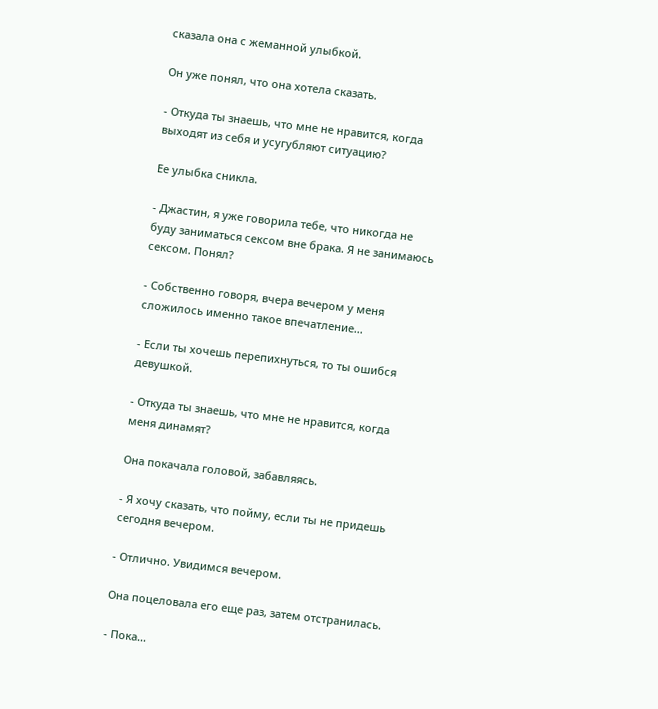сказала она с жеманной улыбкой.

Он уже понял, что она хотела сказать.

- Откуда ты знаешь, что мне не нравится, когда выходят из себя и усугубляют ситуацию?

Ее улыбка сникла.

- Джастин, я уже говорила тебе, что никогда не буду заниматься сексом вне брака. Я не занимаюсь сексом. Понял?

- Собственно говоря, вчера вечером у меня сложилось именно такое впечатление...

- Если ты хочешь перепихнуться, то ты ошибся девушкой.

- Откуда ты знаешь, что мне не нравится, когда меня динамят?

Она покачала головой, забавляясь.

- Я хочу сказать, что пойму, если ты не придешь сегодня вечером.

- Отлично. Увидимся вечером.

Она поцеловала его еще раз, затем отстранилась.

- Пока...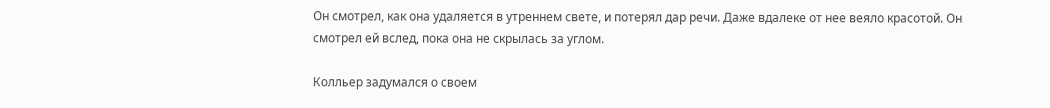Он смотрел, как она удаляется в утреннем свете, и потерял дар речи. Даже вдалеке от нее веяло красотой. Он смотрел ей вслед, пока она не скрылась за углом.

Колльер задумался о своем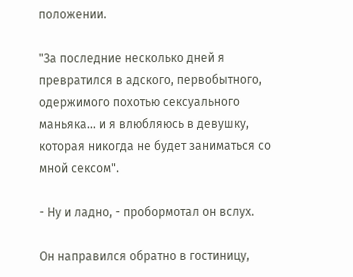положении.

"За последние несколько дней я превратился в адского, первобытного, одержимого похотью сексуального маньяка... и я влюбляюсь в девушку, которая никогда не будет заниматься со мной сексом".

- Ну и ладно, - пробормотал он вслух.

Он направился обратно в гостиницу,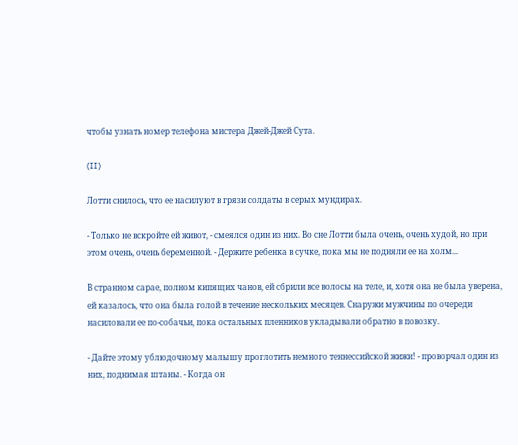чтобы узнать номер телефона мистера Джей-Джей Сута.

(II)

Лотти снилось, что ее насилуют в грязи солдаты в серых мундирах.

- Только не вскройте ей живот, - смеялся один из них. Во сне Лотти была очень, очень худой, но при этом очень, очень беременной. - Держите ребенка в сучке, пока мы не подняли ее на холм...

В странном сарае, полном кипящих чанов, ей сбрили все волосы на теле, и, хотя она не была уверена, ей казалось, что она была голой в течение нескольких месяцев. Снаружи мужчины по очереди насиловали ее по-собачьи, пока остальных пленников укладывали обратно в повозку.

- Дайте этому ублюдочному малышу проглотить немного теннессийской жижи! - проворчал один из них, поднимая штаны. - Когда он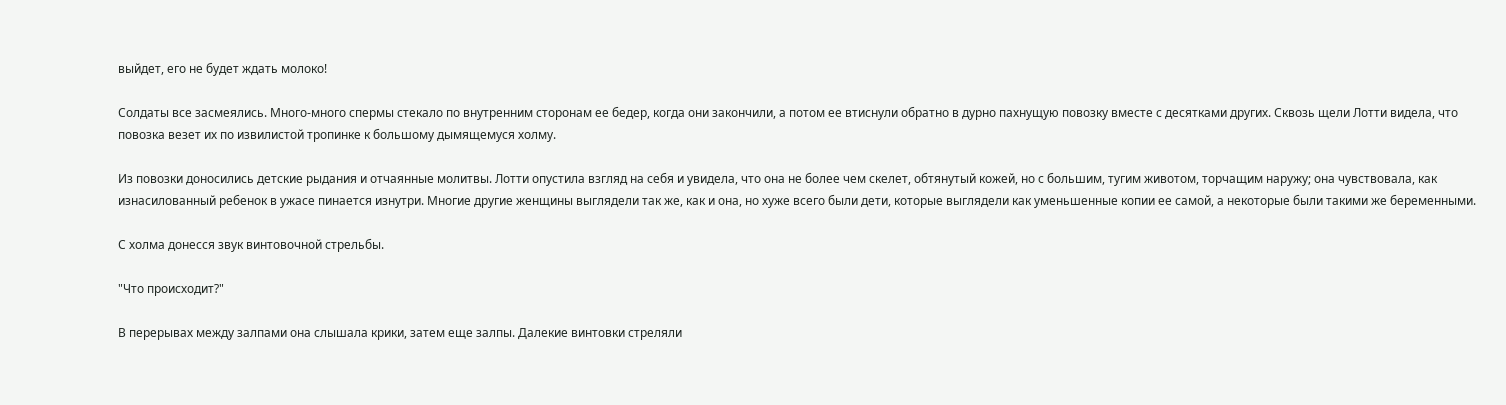выйдет, его не будет ждать молоко!

Солдаты все засмеялись. Много-много спермы стекало по внутренним сторонам ее бедер, когда они закончили, а потом ее втиснули обратно в дурно пахнущую повозку вместе с десятками других. Сквозь щели Лотти видела, что повозка везет их по извилистой тропинке к большому дымящемуся холму.

Из повозки доносились детские рыдания и отчаянные молитвы. Лотти опустила взгляд на себя и увидела, что она не более чем скелет, обтянутый кожей, но с большим, тугим животом, торчащим наружу; она чувствовала, как изнасилованный ребенок в ужасе пинается изнутри. Многие другие женщины выглядели так же, как и она, но хуже всего были дети, которые выглядели как уменьшенные копии ее самой, а некоторые были такими же беременными.

С холма донесся звук винтовочной стрельбы.

"Что происходит?"

В перерывах между залпами она слышала крики, затем еще залпы. Далекие винтовки стреляли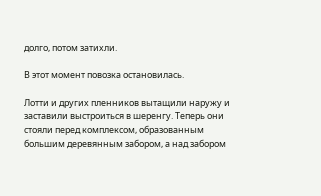долго, потом затихли.

В этот момент повозка остановилась.

Лотти и других пленников вытащили наружу и заставили выстроиться в шеренгу. Теперь они стояли перед комплексом, образованным большим деревянным забором, а над забором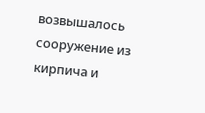возвышалось сооружение из кирпича и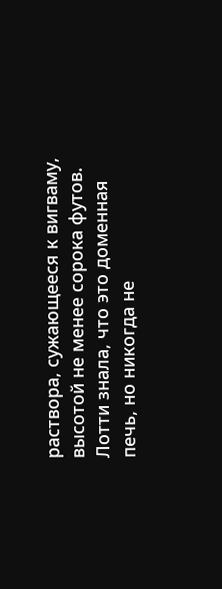раствора, сужающееся к вигваму, высотой не менее сорока футов. Лотти знала, что это доменная печь, но никогда не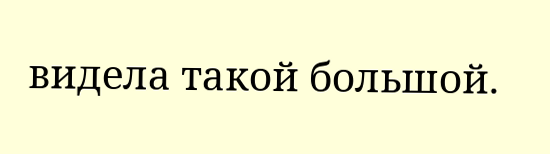видела такой большой.